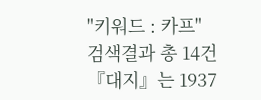"키워드 : 카프"
검색결과 총 14건
『대지』는 1937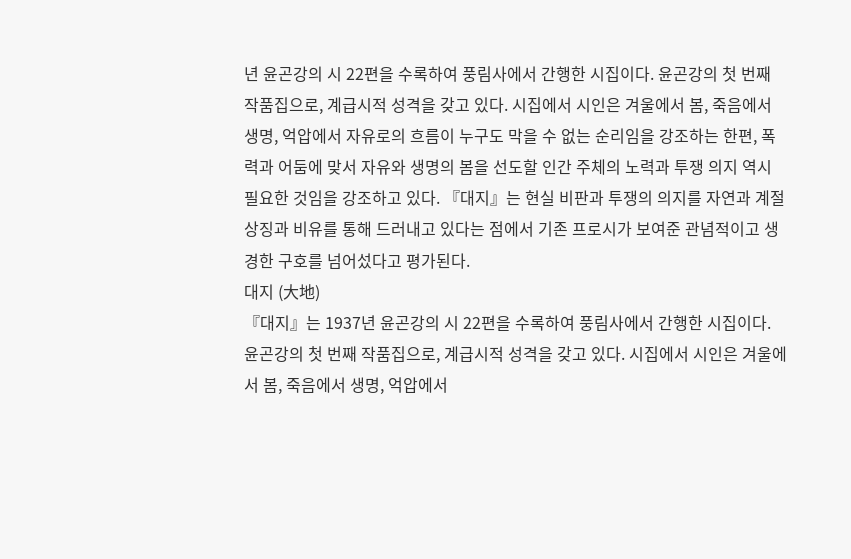년 윤곤강의 시 22편을 수록하여 풍림사에서 간행한 시집이다. 윤곤강의 첫 번째 작품집으로, 계급시적 성격을 갖고 있다. 시집에서 시인은 겨울에서 봄, 죽음에서 생명, 억압에서 자유로의 흐름이 누구도 막을 수 없는 순리임을 강조하는 한편, 폭력과 어둠에 맞서 자유와 생명의 봄을 선도할 인간 주체의 노력과 투쟁 의지 역시 필요한 것임을 강조하고 있다. 『대지』는 현실 비판과 투쟁의 의지를 자연과 계절 상징과 비유를 통해 드러내고 있다는 점에서 기존 프로시가 보여준 관념적이고 생경한 구호를 넘어섰다고 평가된다.
대지 (大地)
『대지』는 1937년 윤곤강의 시 22편을 수록하여 풍림사에서 간행한 시집이다. 윤곤강의 첫 번째 작품집으로, 계급시적 성격을 갖고 있다. 시집에서 시인은 겨울에서 봄, 죽음에서 생명, 억압에서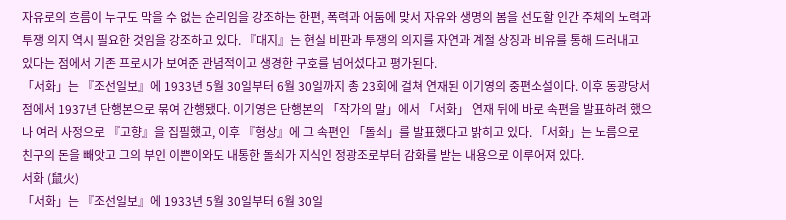자유로의 흐름이 누구도 막을 수 없는 순리임을 강조하는 한편, 폭력과 어둠에 맞서 자유와 생명의 봄을 선도할 인간 주체의 노력과 투쟁 의지 역시 필요한 것임을 강조하고 있다. 『대지』는 현실 비판과 투쟁의 의지를 자연과 계절 상징과 비유를 통해 드러내고 있다는 점에서 기존 프로시가 보여준 관념적이고 생경한 구호를 넘어섰다고 평가된다.
「서화」는 『조선일보』에 1933년 5월 30일부터 6월 30일까지 총 23회에 걸쳐 연재된 이기영의 중편소설이다. 이후 동광당서점에서 1937년 단행본으로 묶여 간행됐다. 이기영은 단행본의 「작가의 말」에서 「서화」 연재 뒤에 바로 속편을 발표하려 했으나 여러 사정으로 『고향』을 집필했고, 이후 『형상』에 그 속편인 「돌쇠」를 발표했다고 밝히고 있다. 「서화」는 노름으로 친구의 돈을 빼앗고 그의 부인 이쁜이와도 내통한 돌쇠가 지식인 정광조로부터 감화를 받는 내용으로 이루어져 있다.
서화 (鼠火)
「서화」는 『조선일보』에 1933년 5월 30일부터 6월 30일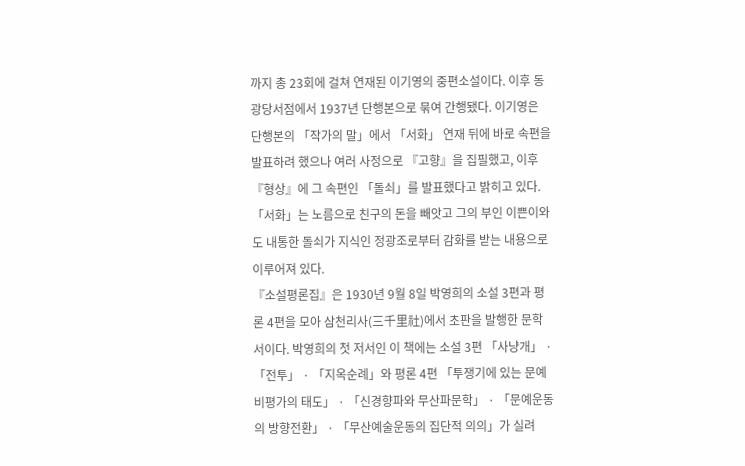까지 총 23회에 걸쳐 연재된 이기영의 중편소설이다. 이후 동광당서점에서 1937년 단행본으로 묶여 간행됐다. 이기영은 단행본의 「작가의 말」에서 「서화」 연재 뒤에 바로 속편을 발표하려 했으나 여러 사정으로 『고향』을 집필했고, 이후 『형상』에 그 속편인 「돌쇠」를 발표했다고 밝히고 있다. 「서화」는 노름으로 친구의 돈을 빼앗고 그의 부인 이쁜이와도 내통한 돌쇠가 지식인 정광조로부터 감화를 받는 내용으로 이루어져 있다.
『소설평론집』은 1930년 9월 8일 박영희의 소설 3편과 평론 4편을 모아 삼천리사(三千里社)에서 초판을 발행한 문학서이다. 박영희의 첫 저서인 이 책에는 소설 3편 「사냥개」 · 「전투」 · 「지옥순례」와 평론 4편 「투쟁기에 있는 문예비평가의 태도」 · 「신경향파와 무산파문학」 · 「문예운동의 방향전환」 · 「무산예술운동의 집단적 의의」가 실려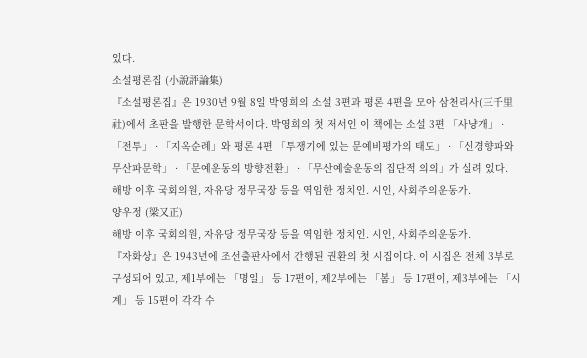있다.
소설평론집 (小說評論集)
『소설평론집』은 1930년 9월 8일 박영희의 소설 3편과 평론 4편을 모아 삼천리사(三千里社)에서 초판을 발행한 문학서이다. 박영희의 첫 저서인 이 책에는 소설 3편 「사냥개」 · 「전투」 · 「지옥순례」와 평론 4편 「투쟁기에 있는 문예비평가의 태도」 · 「신경향파와 무산파문학」 · 「문예운동의 방향전환」 · 「무산예술운동의 집단적 의의」가 실려 있다.
해방 이후 국회의원, 자유당 정무국장 등을 역임한 정치인. 시인, 사회주의운동가.
양우정 (梁又正)
해방 이후 국회의원, 자유당 정무국장 등을 역임한 정치인. 시인, 사회주의운동가.
『자화상』은 1943년에 조선출판사에서 간행된 권환의 첫 시집이다. 이 시집은 전체 3부로 구성되어 있고, 제1부에는 「명일」 등 17편이, 제2부에는 「봄」 등 17편이, 제3부에는 「시계」 등 15편이 각각 수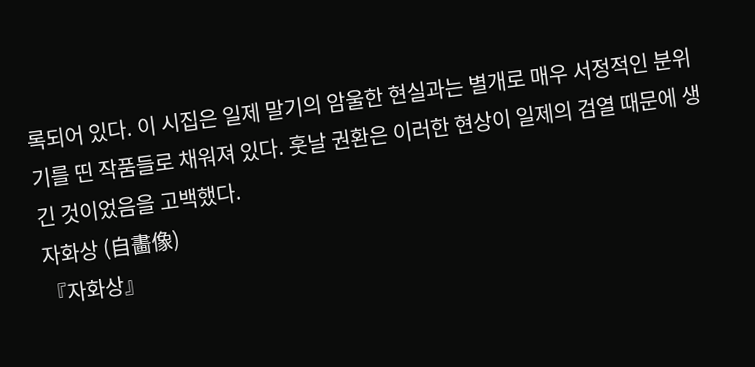록되어 있다. 이 시집은 일제 말기의 암울한 현실과는 별개로 매우 서정적인 분위기를 띤 작품들로 채워져 있다. 훗날 권환은 이러한 현상이 일제의 검열 때문에 생긴 것이었음을 고백했다.
자화상 (自畵像)
『자화상』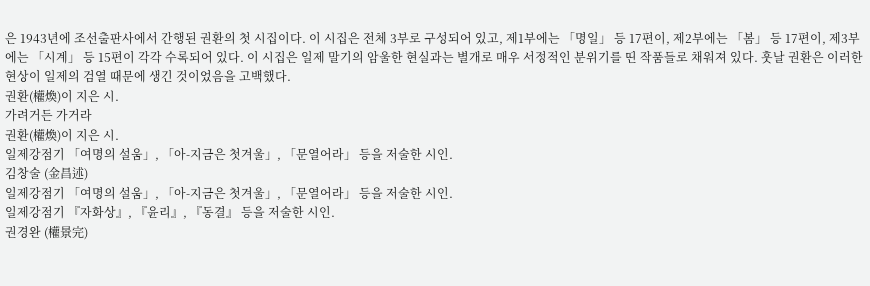은 1943년에 조선출판사에서 간행된 권환의 첫 시집이다. 이 시집은 전체 3부로 구성되어 있고, 제1부에는 「명일」 등 17편이, 제2부에는 「봄」 등 17편이, 제3부에는 「시계」 등 15편이 각각 수록되어 있다. 이 시집은 일제 말기의 암울한 현실과는 별개로 매우 서정적인 분위기를 띤 작품들로 채워져 있다. 훗날 권환은 이러한 현상이 일제의 검열 때문에 생긴 것이었음을 고백했다.
권환(權煥)이 지은 시.
가려거든 가거라
권환(權煥)이 지은 시.
일제강점기 「여명의 설움」, 「아-지금은 첫겨울」, 「문열어라」 등을 저술한 시인.
김창술 (金昌述)
일제강점기 「여명의 설움」, 「아-지금은 첫겨울」, 「문열어라」 등을 저술한 시인.
일제강점기 『자화상』, 『윤리』, 『동결』 등을 저술한 시인.
권경완 (權景完)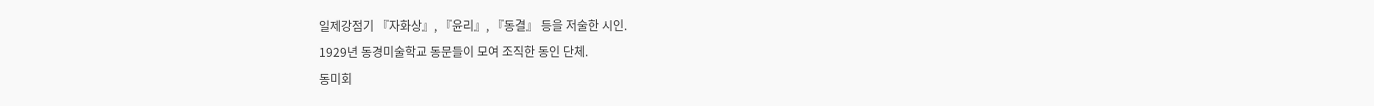일제강점기 『자화상』, 『윤리』, 『동결』 등을 저술한 시인.
1929년 동경미술학교 동문들이 모여 조직한 동인 단체.
동미회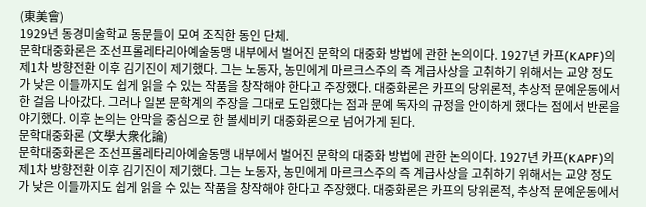(東美會)
1929년 동경미술학교 동문들이 모여 조직한 동인 단체.
문학대중화론은 조선프롤레타리아예술동맹 내부에서 벌어진 문학의 대중화 방법에 관한 논의이다. 1927년 카프(KAPF)의 제1차 방향전환 이후 김기진이 제기했다. 그는 노동자, 농민에게 마르크스주의 즉 계급사상을 고취하기 위해서는 교양 정도가 낮은 이들까지도 쉽게 읽을 수 있는 작품을 창작해야 한다고 주장했다. 대중화론은 카프의 당위론적, 추상적 문예운동에서 한 걸음 나아갔다. 그러나 일본 문학계의 주장을 그대로 도입했다는 점과 문예 독자의 규정을 안이하게 했다는 점에서 반론을 야기했다. 이후 논의는 안막을 중심으로 한 볼세비키 대중화론으로 넘어가게 된다.
문학대중화론 (文學大衆化論)
문학대중화론은 조선프롤레타리아예술동맹 내부에서 벌어진 문학의 대중화 방법에 관한 논의이다. 1927년 카프(KAPF)의 제1차 방향전환 이후 김기진이 제기했다. 그는 노동자, 농민에게 마르크스주의 즉 계급사상을 고취하기 위해서는 교양 정도가 낮은 이들까지도 쉽게 읽을 수 있는 작품을 창작해야 한다고 주장했다. 대중화론은 카프의 당위론적, 추상적 문예운동에서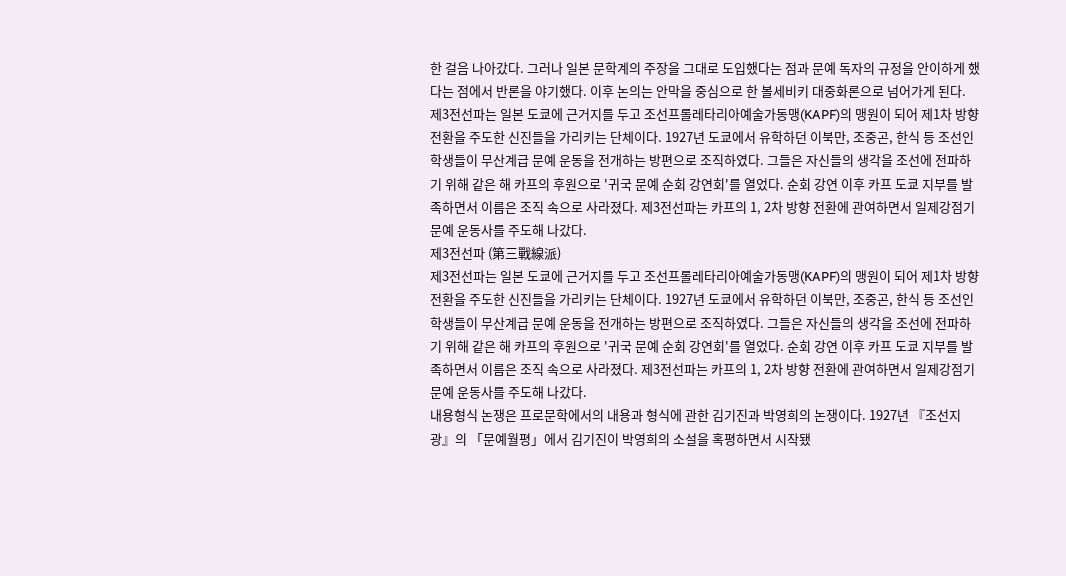한 걸음 나아갔다. 그러나 일본 문학계의 주장을 그대로 도입했다는 점과 문예 독자의 규정을 안이하게 했다는 점에서 반론을 야기했다. 이후 논의는 안막을 중심으로 한 볼세비키 대중화론으로 넘어가게 된다.
제3전선파는 일본 도쿄에 근거지를 두고 조선프롤레타리아예술가동맹(KAPF)의 맹원이 되어 제1차 방향전환을 주도한 신진들을 가리키는 단체이다. 1927년 도쿄에서 유학하던 이북만, 조중곤, 한식 등 조선인 학생들이 무산계급 문예 운동을 전개하는 방편으로 조직하였다. 그들은 자신들의 생각을 조선에 전파하기 위해 같은 해 카프의 후원으로 '귀국 문예 순회 강연회'를 열었다. 순회 강연 이후 카프 도쿄 지부를 발족하면서 이름은 조직 속으로 사라졌다. 제3전선파는 카프의 1, 2차 방향 전환에 관여하면서 일제강점기 문예 운동사를 주도해 나갔다.
제3전선파 (第三戰線派)
제3전선파는 일본 도쿄에 근거지를 두고 조선프롤레타리아예술가동맹(KAPF)의 맹원이 되어 제1차 방향전환을 주도한 신진들을 가리키는 단체이다. 1927년 도쿄에서 유학하던 이북만, 조중곤, 한식 등 조선인 학생들이 무산계급 문예 운동을 전개하는 방편으로 조직하였다. 그들은 자신들의 생각을 조선에 전파하기 위해 같은 해 카프의 후원으로 '귀국 문예 순회 강연회'를 열었다. 순회 강연 이후 카프 도쿄 지부를 발족하면서 이름은 조직 속으로 사라졌다. 제3전선파는 카프의 1, 2차 방향 전환에 관여하면서 일제강점기 문예 운동사를 주도해 나갔다.
내용형식 논쟁은 프로문학에서의 내용과 형식에 관한 김기진과 박영희의 논쟁이다. 1927년 『조선지광』의 「문예월평」에서 김기진이 박영희의 소설을 혹평하면서 시작됐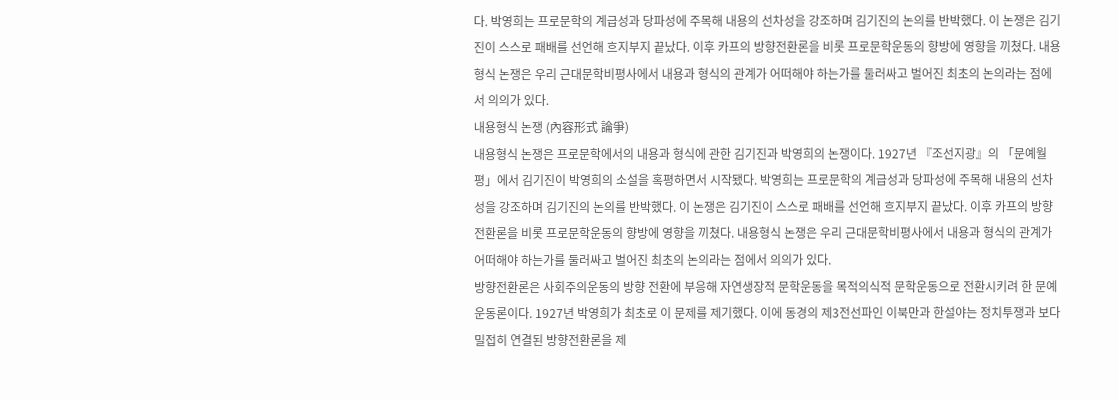다. 박영희는 프로문학의 계급성과 당파성에 주목해 내용의 선차성을 강조하며 김기진의 논의를 반박했다. 이 논쟁은 김기진이 스스로 패배를 선언해 흐지부지 끝났다. 이후 카프의 방향전환론을 비롯 프로문학운동의 향방에 영향을 끼쳤다. 내용형식 논쟁은 우리 근대문학비평사에서 내용과 형식의 관계가 어떠해야 하는가를 둘러싸고 벌어진 최초의 논의라는 점에서 의의가 있다.
내용형식 논쟁 (內容形式 論爭)
내용형식 논쟁은 프로문학에서의 내용과 형식에 관한 김기진과 박영희의 논쟁이다. 1927년 『조선지광』의 「문예월평」에서 김기진이 박영희의 소설을 혹평하면서 시작됐다. 박영희는 프로문학의 계급성과 당파성에 주목해 내용의 선차성을 강조하며 김기진의 논의를 반박했다. 이 논쟁은 김기진이 스스로 패배를 선언해 흐지부지 끝났다. 이후 카프의 방향전환론을 비롯 프로문학운동의 향방에 영향을 끼쳤다. 내용형식 논쟁은 우리 근대문학비평사에서 내용과 형식의 관계가 어떠해야 하는가를 둘러싸고 벌어진 최초의 논의라는 점에서 의의가 있다.
방향전환론은 사회주의운동의 방향 전환에 부응해 자연생장적 문학운동을 목적의식적 문학운동으로 전환시키려 한 문예운동론이다. 1927년 박영희가 최초로 이 문제를 제기했다. 이에 동경의 제3전선파인 이북만과 한설야는 정치투쟁과 보다 밀접히 연결된 방향전환론을 제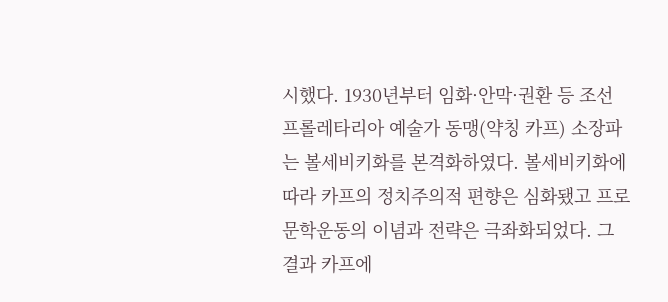시했다. 1930년부터 임화·안막·권환 등 조선 프롤레타리아 예술가 동맹(약칭 카프) 소장파는 볼세비키화를 본격화하였다. 볼세비키화에 따라 카프의 정치주의적 편향은 심화됐고 프로문학운동의 이념과 전략은 극좌화되었다. 그 결과 카프에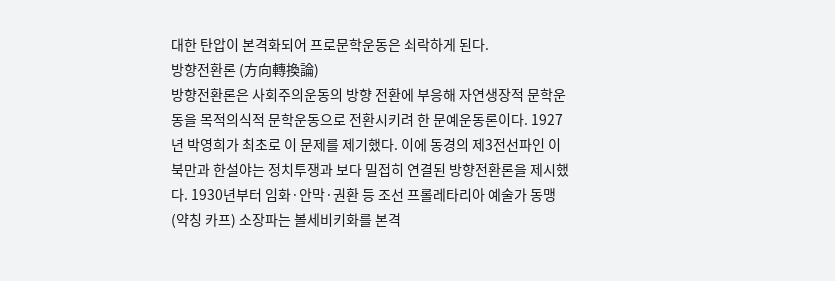대한 탄압이 본격화되어 프로문학운동은 쇠락하게 된다.
방향전환론 (方向轉換論)
방향전환론은 사회주의운동의 방향 전환에 부응해 자연생장적 문학운동을 목적의식적 문학운동으로 전환시키려 한 문예운동론이다. 1927년 박영희가 최초로 이 문제를 제기했다. 이에 동경의 제3전선파인 이북만과 한설야는 정치투쟁과 보다 밀접히 연결된 방향전환론을 제시했다. 1930년부터 임화·안막·권환 등 조선 프롤레타리아 예술가 동맹(약칭 카프) 소장파는 볼세비키화를 본격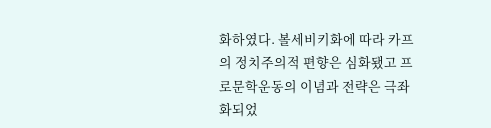화하였다. 볼세비키화에 따라 카프의 정치주의적 편향은 심화됐고 프로문학운동의 이념과 전략은 극좌화되었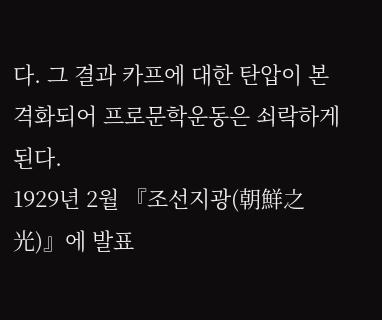다. 그 결과 카프에 대한 탄압이 본격화되어 프로문학운동은 쇠락하게 된다.
1929년 2월 『조선지광(朝鮮之光)』에 발표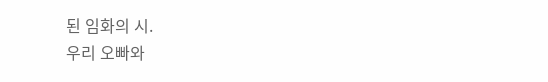된 임화의 시.
우리 오빠와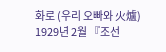화로 (우리 오빠와 火爐)
1929년 2월 『조선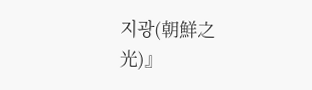지광(朝鮮之光)』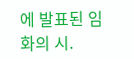에 발표된 임화의 시.